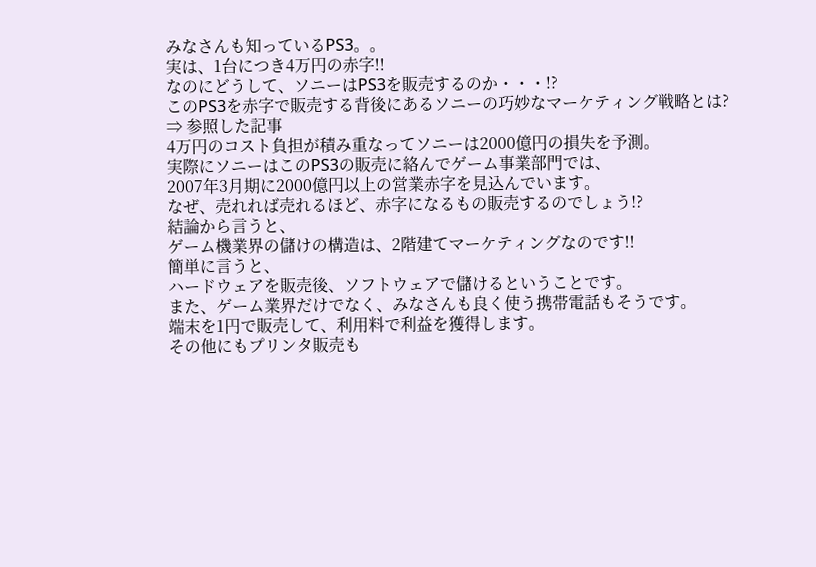みなさんも知っているPS3。。
実は、1台につき4万円の赤字!!
なのにどうして、ソニーはPS3を販売するのか・・・!?
このPS3を赤字で販売する背後にあるソニーの巧妙なマーケティング戦略とは?
⇒ 参照した記事
4万円のコスト負担が積み重なってソニーは2000億円の損失を予測。
実際にソニーはこのPS3の販売に絡んでゲーム事業部門では、
2007年3月期に2000億円以上の営業赤字を見込んでいます。
なぜ、売れれば売れるほど、赤字になるもの販売するのでしょう!?
結論から言うと、
ゲーム機業界の儲けの構造は、2階建てマーケティングなのです!!
簡単に言うと、
ハードウェアを販売後、ソフトウェアで儲けるということです。
また、ゲーム業界だけでなく、みなさんも良く使う携帯電話もそうです。
端末を1円で販売して、利用料で利益を獲得します。
その他にもプリンタ販売も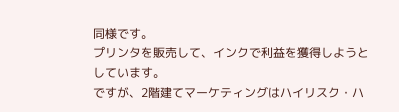同様です。
プリンタを販売して、インクで利益を獲得しようとしています。
ですが、2階建てマーケティングはハイリスク・ハ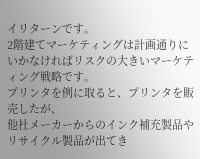イリターンです。
2階建てマーケティングは計画通りにいかなければリスクの大きいマーケティング戦略です。
プリンタを例に取ると、プリンタを販売したが、
他社メーカーからのインク補充製品やリサイクル製品が出てき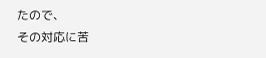たので、
その対応に苦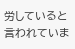労していると言われていま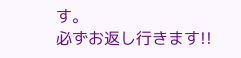す。
必ずお返し行きます!!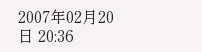2007年02月20日 20:36